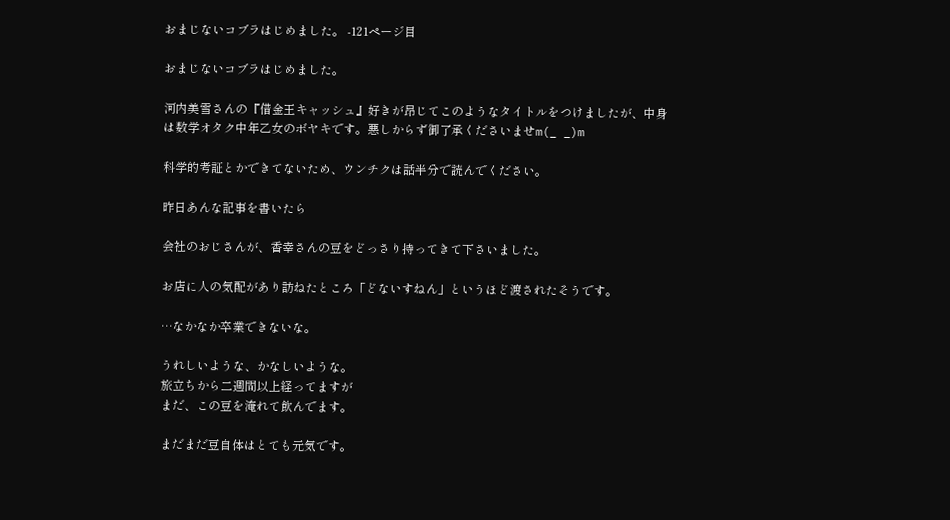おまじないコブラはじめました。 -121ページ目

おまじないコブラはじめました。

河内美雪さんの『借金王キャッシュ』好きが昂じてこのようなタイトルをつけましたが、中身は数学オタク中年乙女のボヤキです。悪しからず御了承くださいませm(_ _)m

科学的考証とかできてないため、ウンチクは話半分で読んでください。

昨日あんな記事を書いたら

会社のおじさんが、香幸さんの豆をどっさり持ってきて下さいました。

お店に人の気配があり訪ねたところ「どないすねん」というほど渡されたそうです。

…なかなか卒業できないな。

うれしいような、かなしいような。
旅立ちから二週間以上経ってますが
まだ、この豆を淹れて飲んでます。

まだまだ豆自体はとても元気です。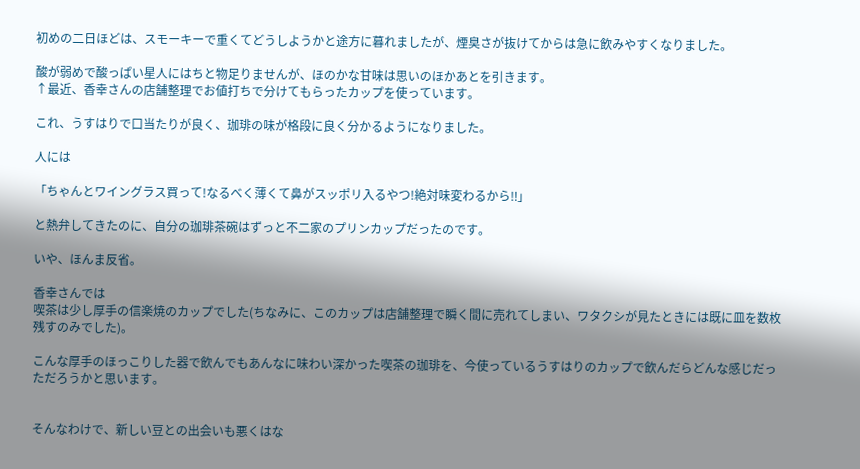初めの二日ほどは、スモーキーで重くてどうしようかと途方に暮れましたが、煙臭さが抜けてからは急に飲みやすくなりました。

酸が弱めで酸っぱい星人にはちと物足りませんが、ほのかな甘味は思いのほかあとを引きます。
↑最近、香幸さんの店舗整理でお値打ちで分けてもらったカップを使っています。

これ、うすはりで口当たりが良く、珈琲の味が格段に良く分かるようになりました。

人には

「ちゃんとワイングラス買って!なるべく薄くて鼻がスッポリ入るやつ!絶対味変わるから‼」

と熱弁してきたのに、自分の珈琲茶碗はずっと不二家のプリンカップだったのです。

いや、ほんま反省。

香幸さんでは
喫茶は少し厚手の信楽焼のカップでした(ちなみに、このカップは店舗整理で瞬く間に売れてしまい、ワタクシが見たときには既に皿を数枚残すのみでした)。

こんな厚手のほっこりした器で飲んでもあんなに味わい深かった喫茶の珈琲を、今使っているうすはりのカップで飲んだらどんな感じだっただろうかと思います。


そんなわけで、新しい豆との出会いも悪くはな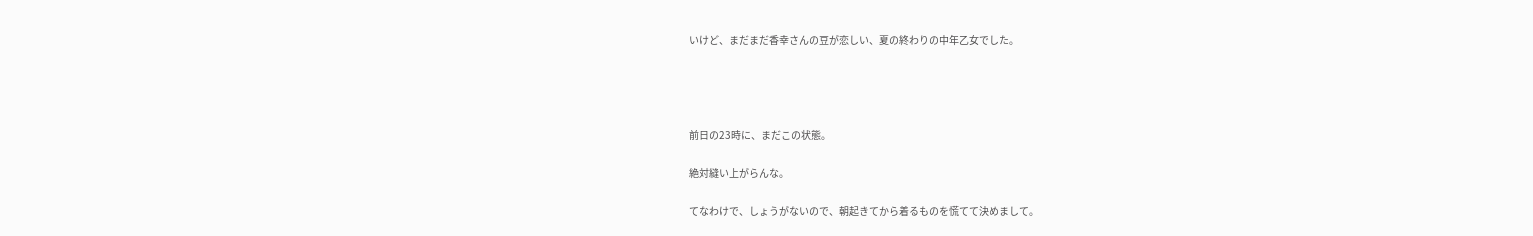いけど、まだまだ香幸さんの豆が恋しい、夏の終わりの中年乙女でした。




前日の23時に、まだこの状態。

絶対縫い上がらんな。

てなわけで、しょうがないので、朝起きてから着るものを慌てて決めまして。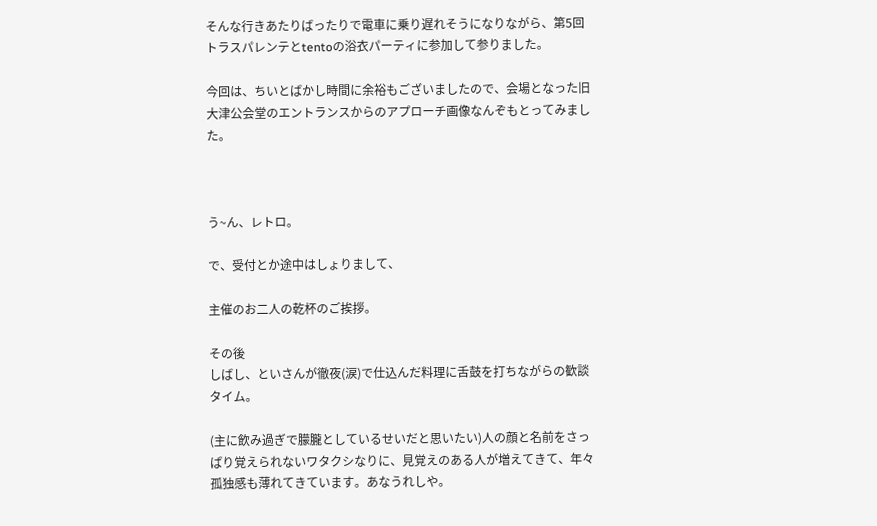そんな行きあたりばったりで電車に乗り遅れそうになりながら、第5回トラスパレンテとtentoの浴衣パーティに参加して参りました。

今回は、ちいとばかし時間に余裕もございましたので、会場となった旧大津公会堂のエントランスからのアプローチ画像なんぞもとってみました。



う~ん、レトロ。

で、受付とか途中はしょりまして、

主催のお二人の乾杯のご挨拶。

その後
しばし、といさんが徹夜(涙)で仕込んだ料理に舌鼓を打ちながらの歓談タイム。

(主に飲み過ぎで朦朧としているせいだと思いたい)人の顔と名前をさっぱり覚えられないワタクシなりに、見覚えのある人が増えてきて、年々孤独感も薄れてきています。あなうれしや。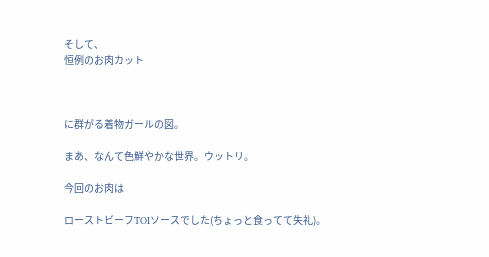そして、
恒例のお肉カット



に群がる着物ガールの図。

まあ、なんて色鮮やかな世界。ウットリ。

今回のお肉は

ローストビーフTOIソースでした(ちょっと食ってて失礼)。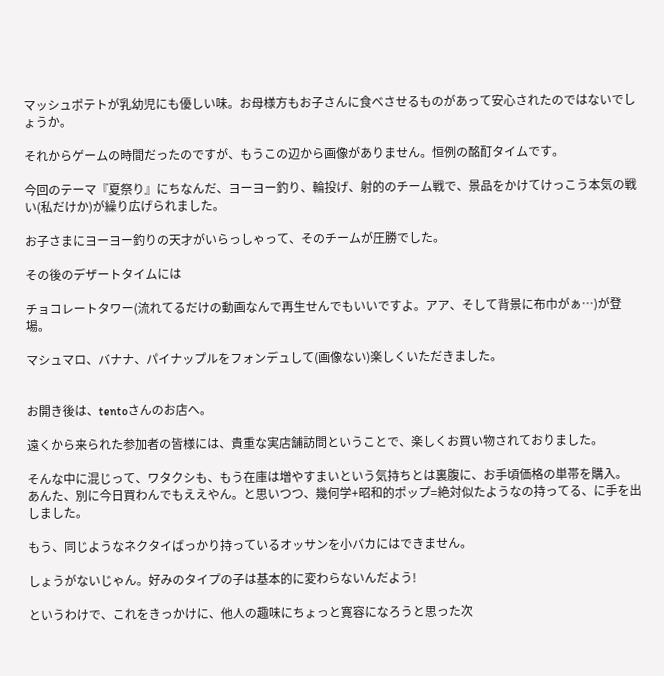マッシュポテトが乳幼児にも優しい味。お母様方もお子さんに食べさせるものがあって安心されたのではないでしょうか。

それからゲームの時間だったのですが、もうこの辺から画像がありません。恒例の酩酊タイムです。

今回のテーマ『夏祭り』にちなんだ、ヨーヨー釣り、輪投げ、射的のチーム戦で、景品をかけてけっこう本気の戦い(私だけか)が繰り広げられました。

お子さまにヨーヨー釣りの天才がいらっしゃって、そのチームが圧勝でした。

その後のデザートタイムには

チョコレートタワー(流れてるだけの動画なんで再生せんでもいいですよ。アア、そして背景に布巾がぁ…)が登場。

マシュマロ、バナナ、パイナップルをフォンデュして(画像ない)楽しくいただきました。


お開き後は、tentoさんのお店へ。

遠くから来られた参加者の皆様には、貴重な実店舗訪問ということで、楽しくお買い物されておりました。

そんな中に混じって、ワタクシも、もう在庫は増やすまいという気持ちとは裏腹に、お手頃価格の単帯を購入。
あんた、別に今日買わんでもええやん。と思いつつ、幾何学+昭和的ポップ=絶対似たようなの持ってる、に手を出しました。

もう、同じようなネクタイばっかり持っているオッサンを小バカにはできません。

しょうがないじゃん。好みのタイプの子は基本的に変わらないんだよう!

というわけで、これをきっかけに、他人の趣味にちょっと寛容になろうと思った次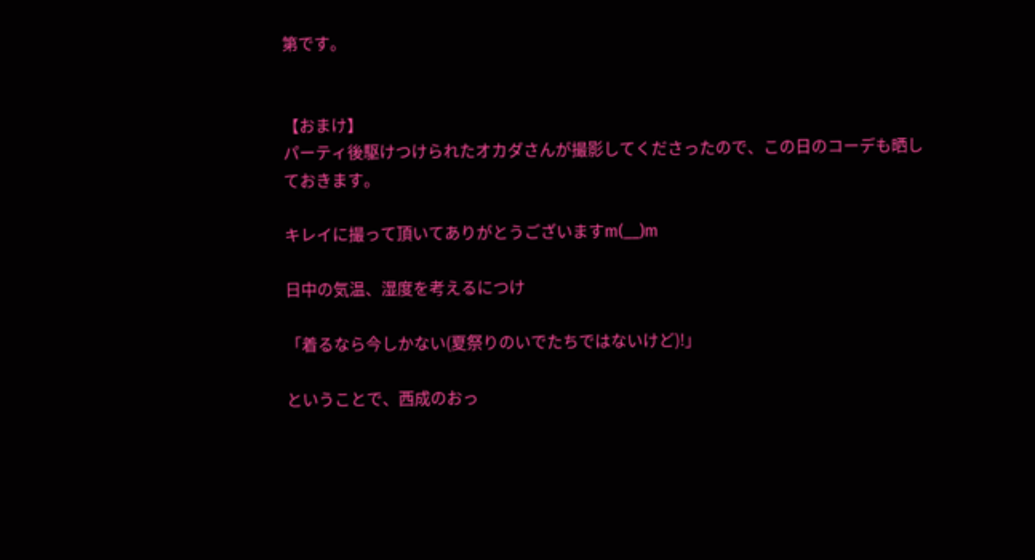第です。


【おまけ】
パーティ後駆けつけられたオカダさんが撮影してくださったので、この日のコーデも晒しておきます。

キレイに撮って頂いてありがとうございますm(__)m

日中の気温、湿度を考えるにつけ

「着るなら今しかない(夏祭りのいでたちではないけど)!」

ということで、西成のおっ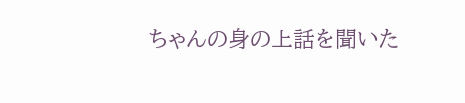ちゃんの身の上話を聞いた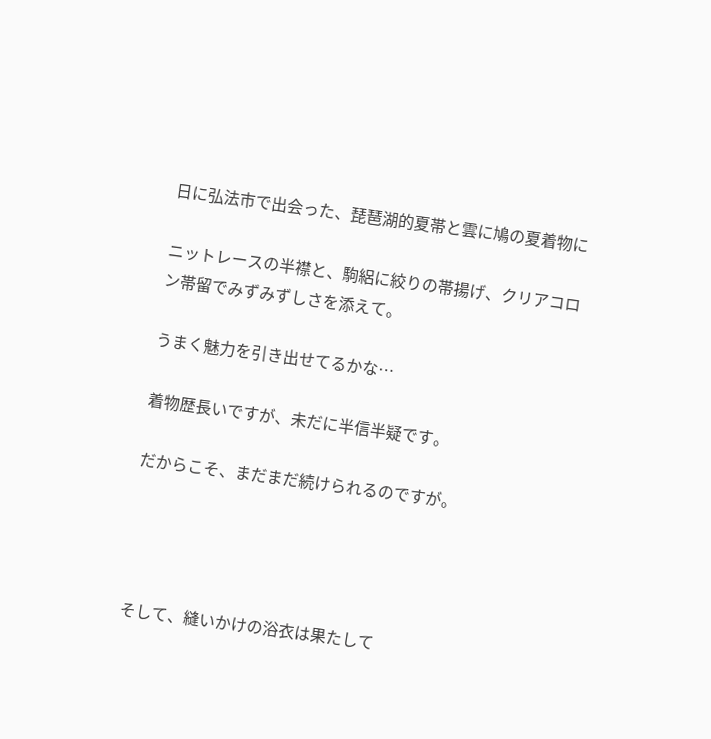日に弘法市で出会った、琵琶湖的夏帯と雲に鳩の夏着物に

ニットレースの半襟と、駒絽に絞りの帯揚げ、クリアコロン帯留でみずみずしさを添えて。

うまく魅力を引き出せてるかな…

着物歴長いですが、未だに半信半疑です。

だからこそ、まだまだ続けられるのですが。




そして、縫いかけの浴衣は果たして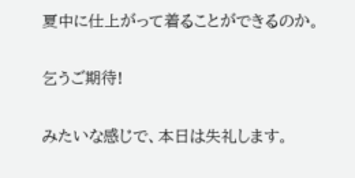夏中に仕上がって着ることができるのか。

乞うご期待!

みたいな感じで、本日は失礼します。